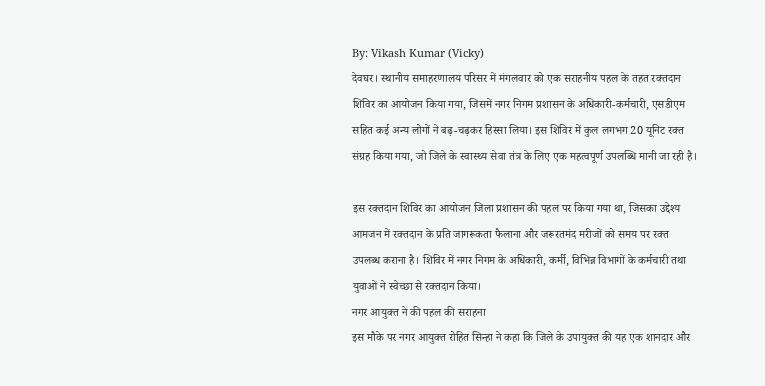By: Vikash Kumar (Vicky)
देवघर। स्थानीय समाहरणालय परिसर में मंगलवार को एक सराहनीय पहल के तहत रक्तदान शिविर का आयोजन किया गया, जिसमें नगर निगम प्रशासन के अधिकारी-कर्मचारी, एसडीएम सहित कई अन्य लोगों ने बढ़-चढ़कर हिस्सा लिया। इस शिविर में कुल लगभग 20 यूनिट रक्त संग्रह किया गया, जो जिले के स्वास्थ्य सेवा तंत्र के लिए एक महत्वपूर्ण उपलब्धि मानी जा रही है।

इस रक्तदान शिविर का आयोजन जिला प्रशासन की पहल पर किया गया था, जिसका उद्देश्य आमजन में रक्तदान के प्रति जागरूकता फैलाना और जरूरतमंद मरीजों को समय पर रक्त उपलब्ध कराना है। शिविर में नगर निगम के अधिकारी, कर्मी, विभिन्न विभागों के कर्मचारी तथा युवाओं ने स्वेच्छा से रक्तदान किया।
नगर आयुक्त ने की पहल की सराहना
इस मौके पर नगर आयुक्त रोहित सिन्हा ने कहा कि जिले के उपायुक्त की यह एक शानदार और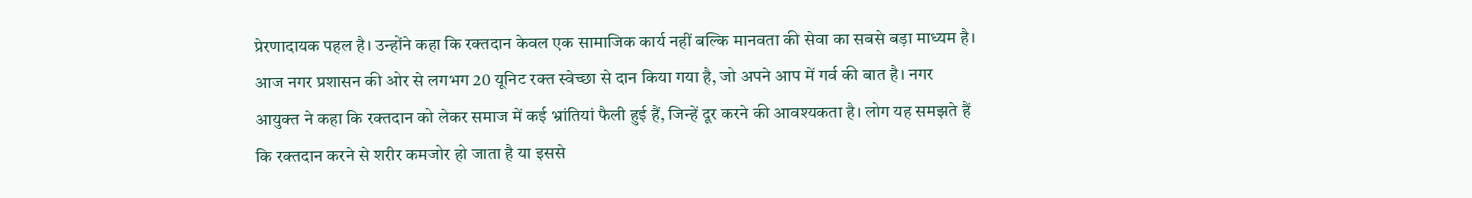प्रेरणादायक पहल है। उन्होंने कहा कि रक्तदान केवल एक सामाजिक कार्य नहीं बल्कि मानवता की सेवा का सबसे बड़ा माध्यम है। आज नगर प्रशासन की ओर से लगभग 20 यूनिट रक्त स्वेच्छा से दान किया गया है, जो अपने आप में गर्व की बात है। नगर आयुक्त ने कहा कि रक्तदान को लेकर समाज में कई भ्रांतियां फैली हुई हैं, जिन्हें दूर करने की आवश्यकता है। लोग यह समझते हैं कि रक्तदान करने से शरीर कमजोर हो जाता है या इससे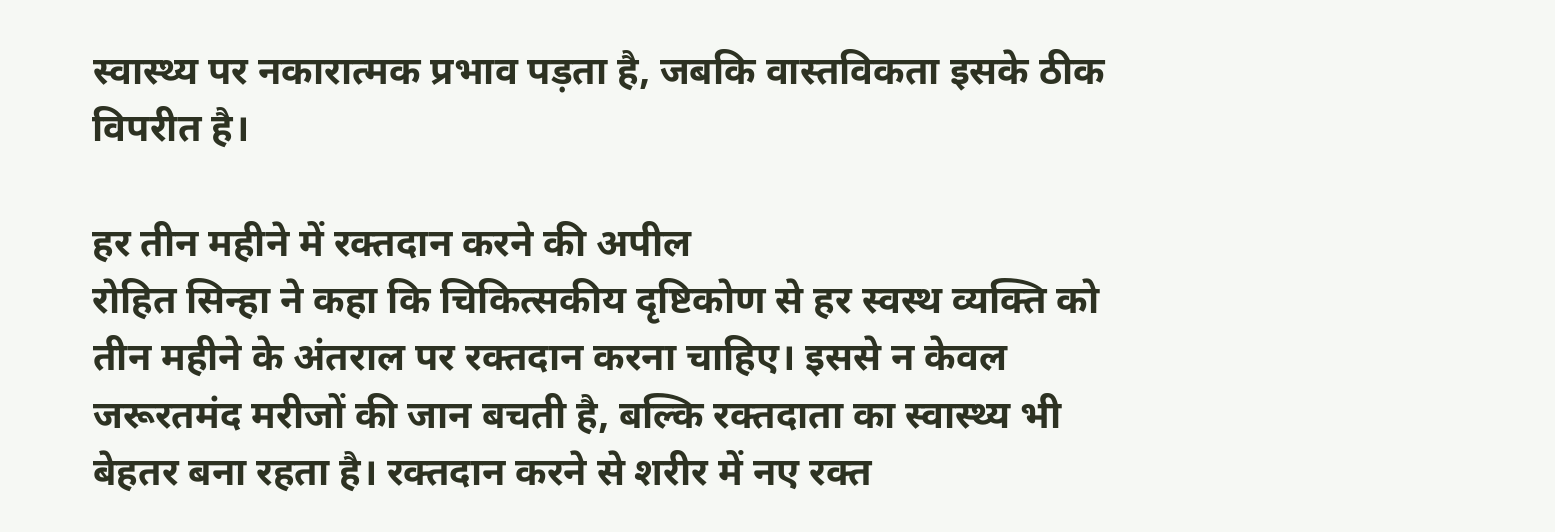स्वास्थ्य पर नकारात्मक प्रभाव पड़ता है, जबकि वास्तविकता इसके ठीक विपरीत है।

हर तीन महीने में रक्तदान करने की अपील
रोहित सिन्हा ने कहा कि चिकित्सकीय दृष्टिकोण से हर स्वस्थ व्यक्ति को तीन महीने के अंतराल पर रक्तदान करना चाहिए। इससे न केवल जरूरतमंद मरीजों की जान बचती है, बल्कि रक्तदाता का स्वास्थ्य भी बेहतर बना रहता है। रक्तदान करने से शरीर में नए रक्त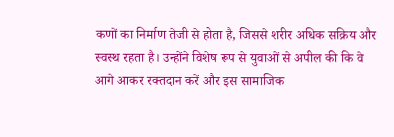कणों का निर्माण तेजी से होता है, जिससे शरीर अधिक सक्रिय और स्वस्थ रहता है। उन्होंने विशेष रूप से युवाओं से अपील की कि वे आगे आकर रक्तदान करें और इस सामाजिक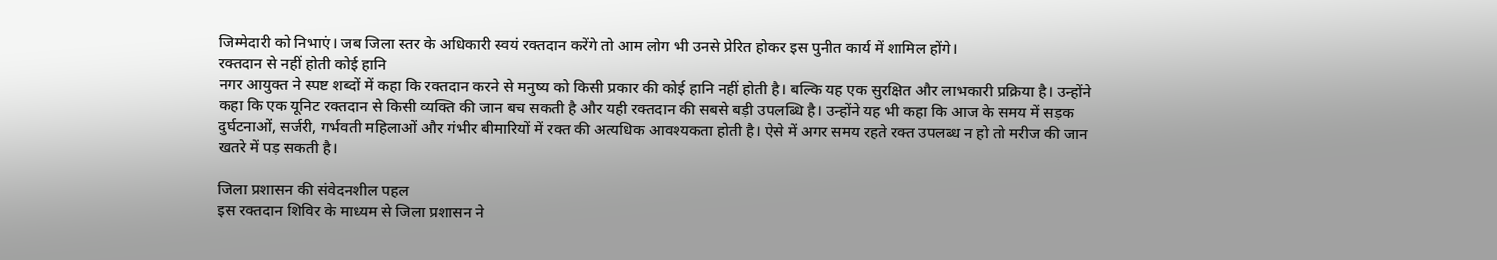जिम्मेदारी को निभाएं। जब जिला स्तर के अधिकारी स्वयं रक्तदान करेंगे तो आम लोग भी उनसे प्रेरित होकर इस पुनीत कार्य में शामिल होंगे।
रक्तदान से नहीं होती कोई हानि
नगर आयुक्त ने स्पष्ट शब्दों में कहा कि रक्तदान करने से मनुष्य को किसी प्रकार की कोई हानि नहीं होती है। बल्कि यह एक सुरक्षित और लाभकारी प्रक्रिया है। उन्होंने कहा कि एक यूनिट रक्तदान से किसी व्यक्ति की जान बच सकती है और यही रक्तदान की सबसे बड़ी उपलब्धि है। उन्होंने यह भी कहा कि आज के समय में सड़क दुर्घटनाओं, सर्जरी, गर्भवती महिलाओं और गंभीर बीमारियों में रक्त की अत्यधिक आवश्यकता होती है। ऐसे में अगर समय रहते रक्त उपलब्ध न हो तो मरीज की जान खतरे में पड़ सकती है।

जिला प्रशासन की संवेदनशील पहल
इस रक्तदान शिविर के माध्यम से जिला प्रशासन ने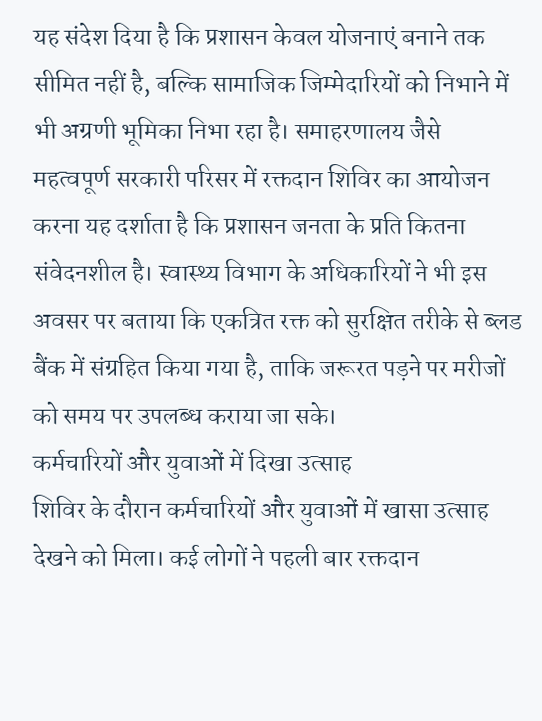यह संदेश दिया है कि प्रशासन केवल योजनाएं बनाने तक सीमित नहीं है, बल्कि सामाजिक जिम्मेदारियों को निभाने में भी अग्रणी भूमिका निभा रहा है। समाहरणालय जैसे महत्वपूर्ण सरकारी परिसर में रक्तदान शिविर का आयोजन करना यह दर्शाता है कि प्रशासन जनता के प्रति कितना संवेदनशील है। स्वास्थ्य विभाग के अधिकारियों ने भी इस अवसर पर बताया कि एकत्रित रक्त को सुरक्षित तरीके से ब्लड बैंक में संग्रहित किया गया है, ताकि जरूरत पड़ने पर मरीजों को समय पर उपलब्ध कराया जा सके।
कर्मचारियों और युवाओं में दिखा उत्साह
शिविर के दौरान कर्मचारियों और युवाओं में खासा उत्साह देखने को मिला। कई लोगों ने पहली बार रक्तदान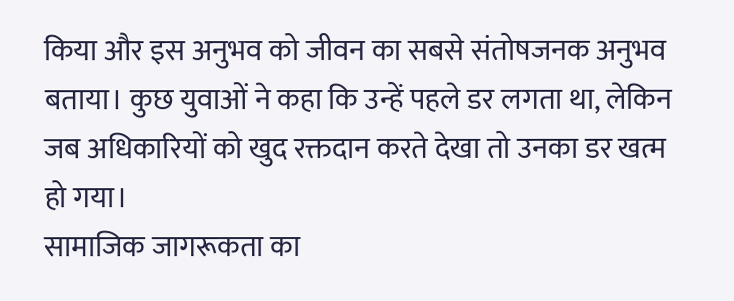किया और इस अनुभव को जीवन का सबसे संतोषजनक अनुभव बताया। कुछ युवाओं ने कहा कि उन्हें पहले डर लगता था, लेकिन जब अधिकारियों को खुद रक्तदान करते देखा तो उनका डर खत्म हो गया।
सामाजिक जागरूकता का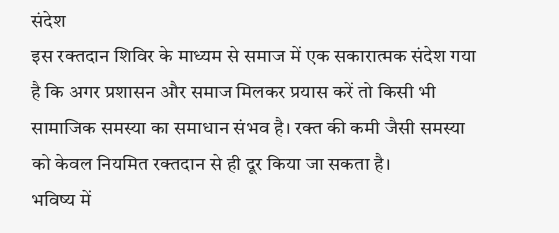संदेश
इस रक्तदान शिविर के माध्यम से समाज में एक सकारात्मक संदेश गया है कि अगर प्रशासन और समाज मिलकर प्रयास करें तो किसी भी सामाजिक समस्या का समाधान संभव है। रक्त की कमी जैसी समस्या को केवल नियमित रक्तदान से ही दूर किया जा सकता है।
भविष्य में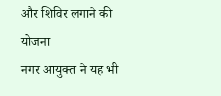और शिविर लगाने की योजना
नगर आयुक्त ने यह भी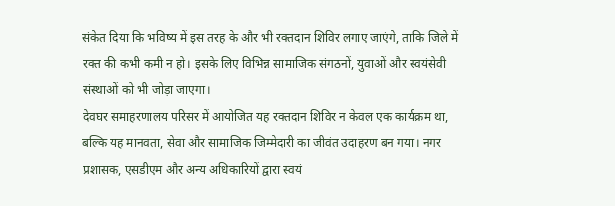संकेत दिया कि भविष्य में इस तरह के और भी रक्तदान शिविर लगाए जाएंगे, ताकि जिले में रक्त की कभी कमी न हो। इसके लिए विभिन्न सामाजिक संगठनों, युवाओं और स्वयंसेवी संस्थाओं को भी जोड़ा जाएगा।
देवघर समाहरणालय परिसर में आयोजित यह रक्तदान शिविर न केवल एक कार्यक्रम था, बल्कि यह मानवता, सेवा और सामाजिक जिम्मेदारी का जीवंत उदाहरण बन गया। नगर प्रशासक, एसडीएम और अन्य अधिकारियों द्वारा स्वयं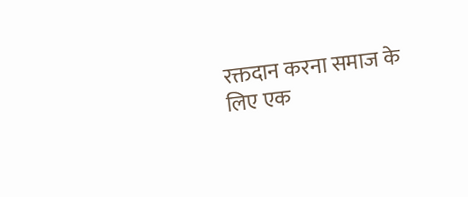रक्तदान करना समाज के लिए एक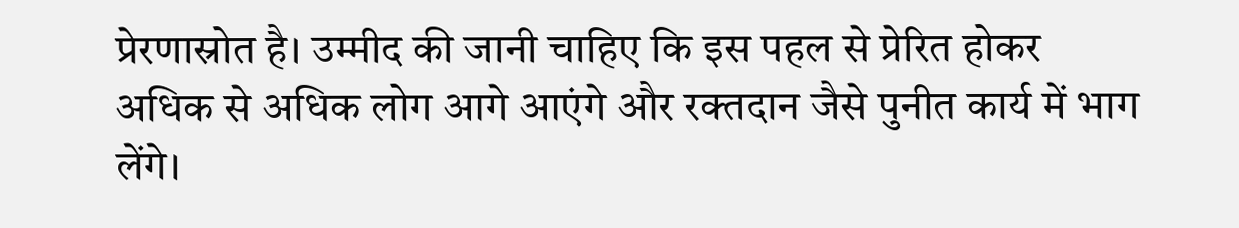प्रेरणास्रोत है। उम्मीद की जानी चाहिए कि इस पहल से प्रेरित होकर अधिक से अधिक लोग आगे आएंगे और रक्तदान जैसे पुनीत कार्य में भाग लेंगे।